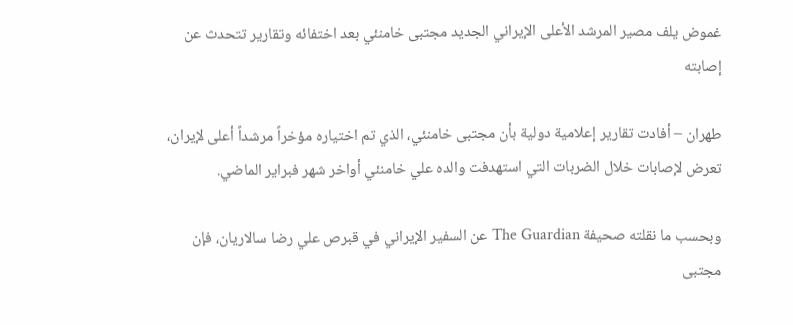غموض يلف مصير المرشد الأعلى الإيراني الجديد مجتبى خامنئي بعد اختفائه وتقارير تتحدث عن إصابته

طهران – أفادت تقارير إعلامية دولية بأن مجتبى خامنئي، الذي تم اختياره مؤخراً مرشداً أعلى لإيران، تعرض لإصابات خلال الضربات التي استهدفت والده علي خامنئي أواخر شهر فبراير الماضي.

وبحسب ما نقلته صحيفة The Guardian عن السفير الإيراني في قبرص علي رضا سالاريان، فإن مجتبى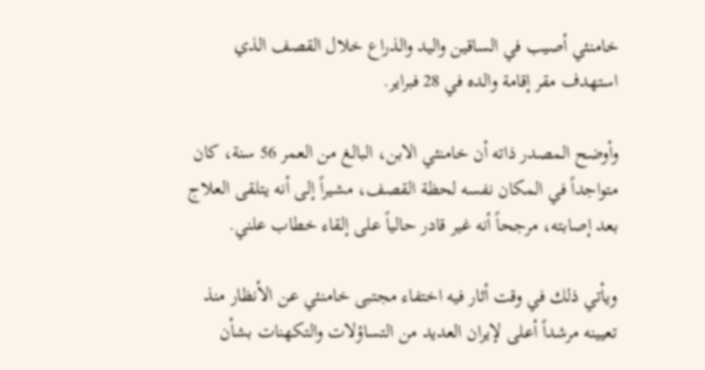خامنئي أصيب في الساقين واليد والذراع خلال القصف الذي استهدف مقر إقامة والده في 28 فبراير.

وأوضح المصدر ذاته أن خامنئي الابن، البالغ من العمر 56 سنة، كان متواجداً في المكان نفسه لحظة القصف، مشيراً إلى أنه يتلقى العلاج بعد إصابته، مرجحاً أنه غير قادر حالياً على إلقاء خطاب علني.

ويأتي ذلك في وقت أثار فيه اختفاء مجتبى خامنئي عن الأنظار منذ تعيينه مرشداً أعلى لإيران العديد من التساؤلات والتكهنات بشأن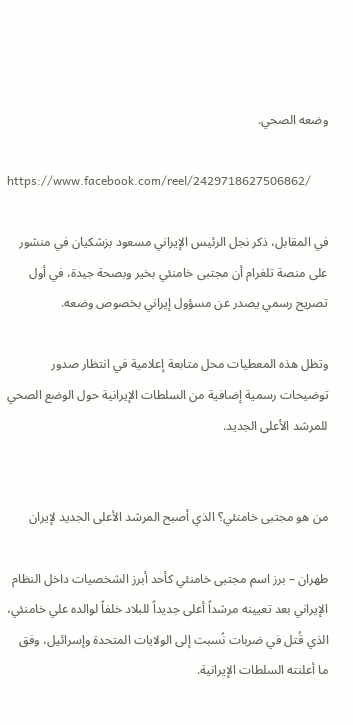وضعه الصحي.

https://www.facebook.com/reel/2429718627506862/

في المقابل، ذكر نجل الرئيس الإيراني مسعود بزشكيان في منشور على منصة تلغرام أن مجتبى خامنئي بخير وبصحة جيدة، في أول تصريح رسمي يصدر عن مسؤول إيراني بخصوص وضعه.

وتظل هذه المعطيات محل متابعة إعلامية في انتظار صدور توضيحات رسمية إضافية من السلطات الإيرانية حول الوضع الصحي للمرشد الأعلى الجديد.


من هو مجتبى خامنئي؟ الذي أصبح المرشد الأعلى الجديد لإيران

طهران – برز اسم مجتبى خامنئي كأحد أبرز الشخصيات داخل النظام الإيراني بعد تعيينه مرشداً أعلى جديداً للبلاد خلفاً لوالده علي خامنئي، الذي قُتل في ضربات نُسبت إلى الولايات المتحدة وإسرائيل، وفق ما أعلنته السلطات الإيرانية.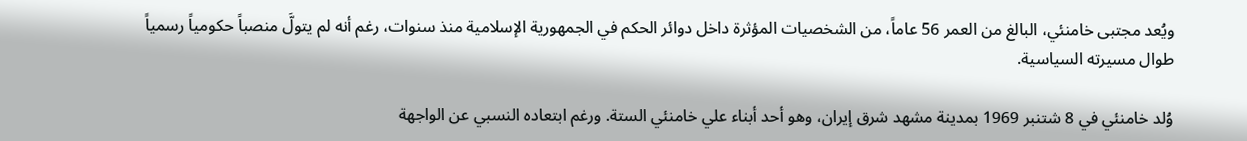ويُعد مجتبى خامنئي، البالغ من العمر 56 عاماً، من الشخصيات المؤثرة داخل دوائر الحكم في الجمهورية الإسلامية منذ سنوات، رغم أنه لم يتولَّ منصباً حكومياً رسمياً طوال مسيرته السياسية.

وُلد خامنئي في 8 شتنبر 1969 بمدينة مشهد شرق إيران، وهو أحد أبناء علي خامنئي الستة. ورغم ابتعاده النسبي عن الواجهة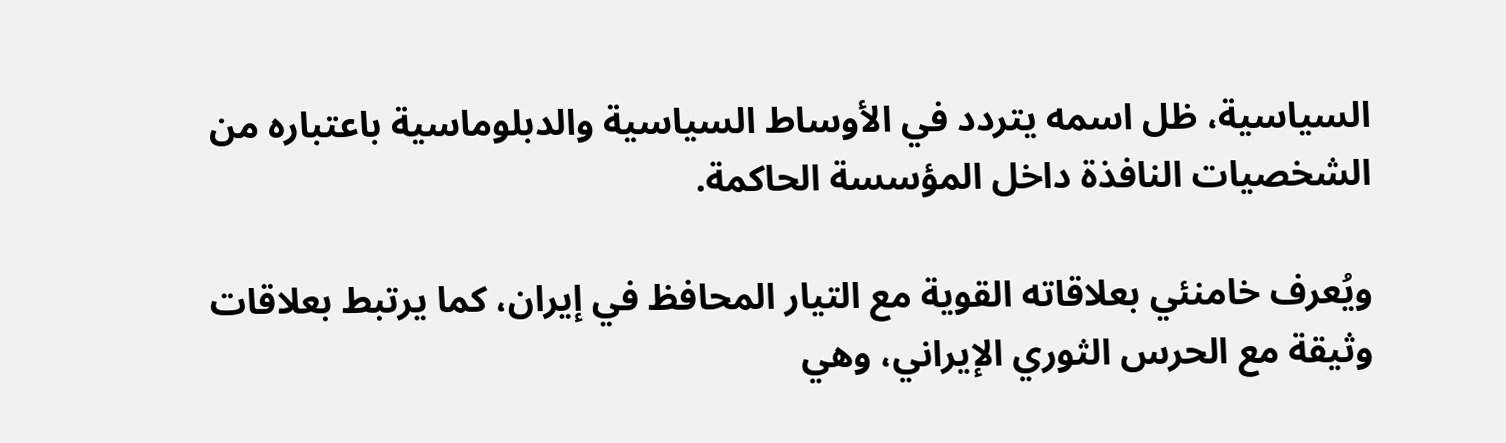السياسية، ظل اسمه يتردد في الأوساط السياسية والدبلوماسية باعتباره من الشخصيات النافذة داخل المؤسسة الحاكمة.

ويُعرف خامنئي بعلاقاته القوية مع التيار المحافظ في إيران، كما يرتبط بعلاقات وثيقة مع الحرس الثوري الإيراني، وهي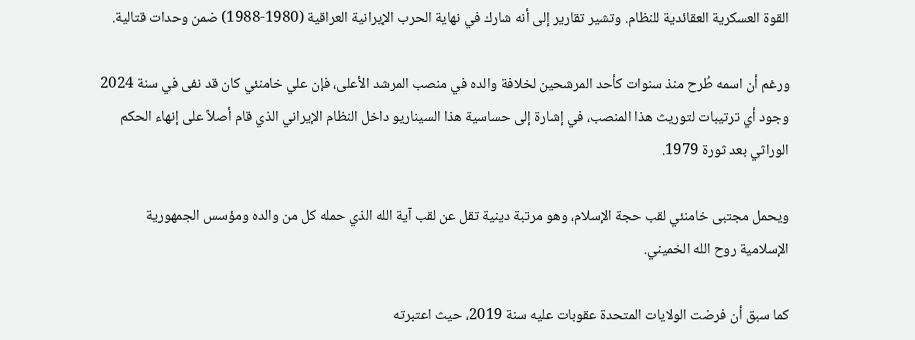القوة العسكرية العقائدية للنظام. وتشير تقارير إلى أنه شارك في نهاية الحرب الإيرانية العراقية (1980-1988) ضمن وحدات قتالية.

ورغم أن اسمه طُرح منذ سنوات كأحد المرشحين لخلافة والده في منصب المرشد الأعلى، فإن علي خامنئي كان قد نفى في سنة 2024 وجود أي ترتيبات لتوريث هذا المنصب، في إشارة إلى حساسية هذا السيناريو داخل النظام الإيراني الذي قام أصلاً على إنهاء الحكم الوراثي بعد ثورة 1979.

ويحمل مجتبى خامنئي لقب حجة الإسلام، وهو مرتبة دينية تقل عن لقب آية الله الذي حمله كل من والده ومؤسس الجمهورية الإسلامية روح الله الخميني.

كما سبق أن فرضت الولايات المتحدة عقوبات عليه سنة 2019، حيث اعتبرته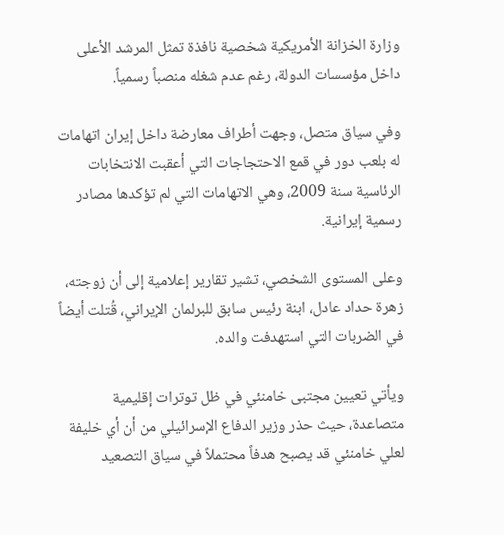وزارة الخزانة الأمريكية شخصية نافذة تمثل المرشد الأعلى داخل مؤسسات الدولة، رغم عدم شغله منصباً رسمياً.

وفي سياق متصل، وجهت أطراف معارضة داخل إيران اتهامات له بلعب دور في قمع الاحتجاجات التي أعقبت الانتخابات الرئاسية سنة 2009، وهي الاتهامات التي لم تؤكدها مصادر رسمية إيرانية.

وعلى المستوى الشخصي، تشير تقارير إعلامية إلى أن زوجته، زهرة حداد عادل، ابنة رئيس سابق للبرلمان الإيراني، قُتلت أيضاً في الضربات التي استهدفت والده.

ويأتي تعيين مجتبى خامنئي في ظل توترات إقليمية متصاعدة، حيث حذر وزير الدفاع الإسرائيلي من أن أي خليفة لعلي خامنئي قد يصبح هدفاً محتملاً في سياق التصعيد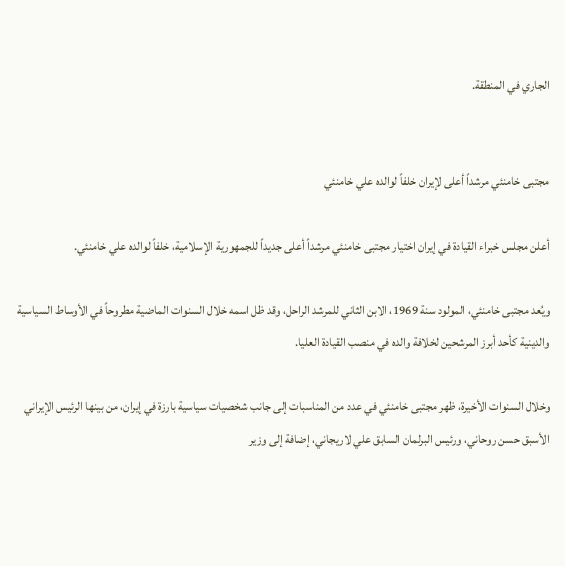الجاري في المنطقة.


مجتبى خامنئي مرشداً أعلى لإيران خلفاً لوالده علي خامنئي

أعلن مجلس خبراء القيادة في إيران اختيار مجتبى خامنئي مرشداً أعلى جديداً للجمهورية الإسلامية، خلفاً لوالده علي خامنئي.

ويُعد مجتبى خامنئي، المولود سنة 1969، الابن الثاني للمرشد الراحل، وقد ظل اسمه خلال السنوات الماضية مطروحاً في الأوساط السياسية والدينية كأحد أبرز المرشحين لخلافة والده في منصب القيادة العليا.

وخلال السنوات الأخيرة، ظهر مجتبى خامنئي في عدد من المناسبات إلى جانب شخصيات سياسية بارزة في إيران، من بينها الرئيس الإيراني الأسبق حسن روحاني، ورئيس البرلمان السابق علي لاريجاني، إضافة إلى وزير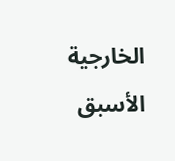الخارجية الأسبق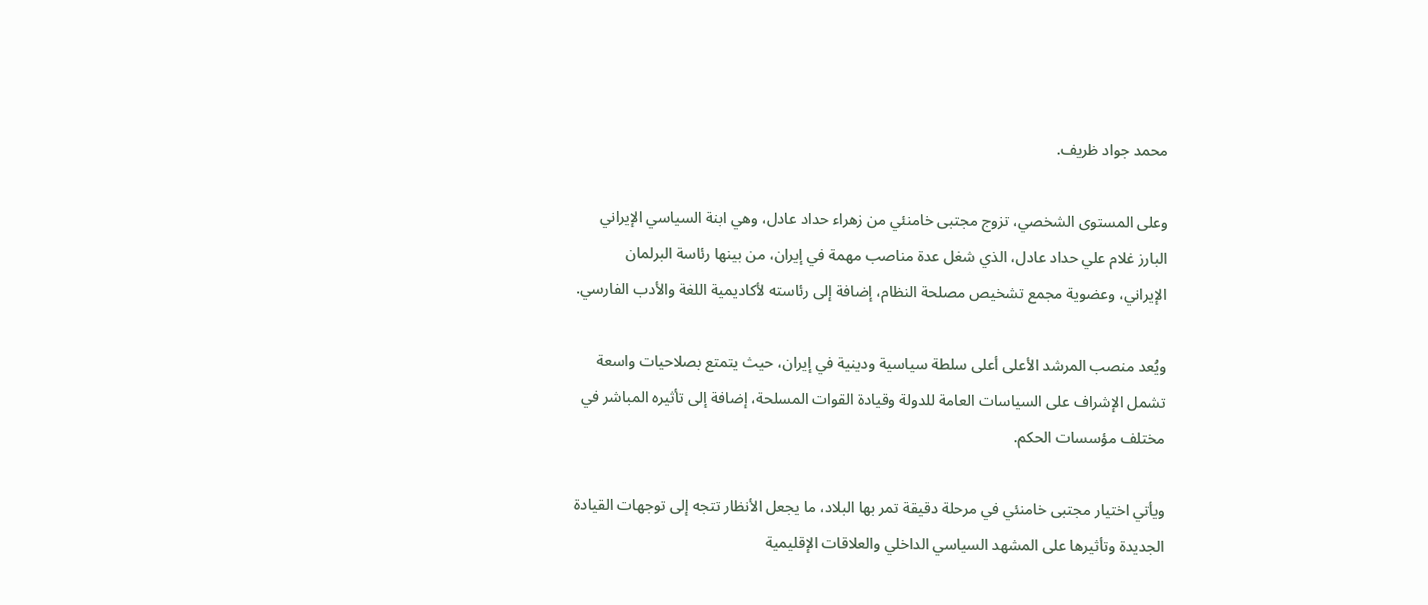محمد جواد ظريف.

وعلى المستوى الشخصي، تزوج مجتبى خامنئي من زهراء حداد عادل، وهي ابنة السياسي الإيراني البارز غلام علي حداد عادل، الذي شغل عدة مناصب مهمة في إيران، من بينها رئاسة البرلمان الإيراني، وعضوية مجمع تشخيص مصلحة النظام، إضافة إلى رئاسته لأكاديمية اللغة والأدب الفارسي.

ويُعد منصب المرشد الأعلى أعلى سلطة سياسية ودينية في إيران، حيث يتمتع بصلاحيات واسعة تشمل الإشراف على السياسات العامة للدولة وقيادة القوات المسلحة، إضافة إلى تأثيره المباشر في مختلف مؤسسات الحكم.

ويأتي اختيار مجتبى خامنئي في مرحلة دقيقة تمر بها البلاد، ما يجعل الأنظار تتجه إلى توجهات القيادة الجديدة وتأثيرها على المشهد السياسي الداخلي والعلاقات الإقليمية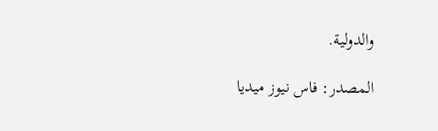والدولية.

المصدر: فاس نيوز ميديا